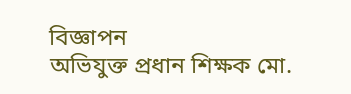বিজ্ঞাপন
অভিযুক্ত প্রধান শিক্ষক মো.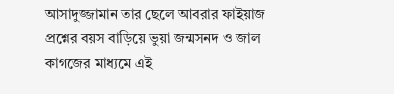আসাদুজ্জামান তার ছেলে আবরার ফাইয়াজ প্রশ্নের বয়স বাড়িয়ে ভুয়া জন্মসনদ ও জাল কাগজের মাধ্যমে এই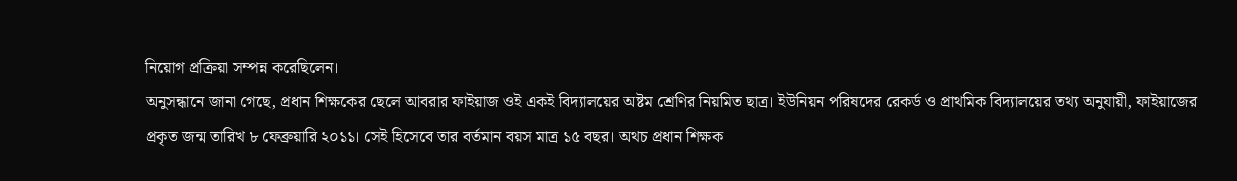নিয়োগ প্রক্রিয়া সম্পন্ন করেছিলেন।
অনুসন্ধানে জানা গেছে, প্রধান শিক্ষকের ছেলে আবরার ফাইয়াজ ওই একই বিদ্যালয়ের অষ্টম শ্রেণির নিয়মিত ছাত্র। ইউনিয়ন পরিষদের রেকর্ড ও প্রাথমিক বিদ্যালয়ের তথ্য অনুযায়ী, ফাইয়াজের প্রকৃত জন্ম তারিখ ৮ ফেব্রুয়ারি ২০১১। সেই হিসেবে তার বর্তমান বয়স মাত্র ১৫ বছর। অথচ প্রধান শিক্ষক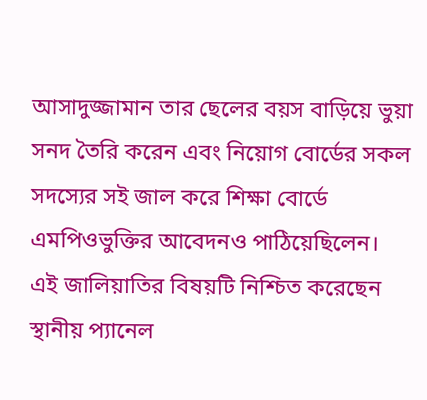আসাদুজ্জামান তার ছেলের বয়স বাড়িয়ে ভুয়া সনদ তৈরি করেন এবং নিয়োগ বোর্ডের সকল সদস্যের সই জাল করে শিক্ষা বোর্ডে এমপিওভুক্তির আবেদনও পাঠিয়েছিলেন।
এই জালিয়াতির বিষয়টি নিশ্চিত করেছেন স্থানীয় প্যানেল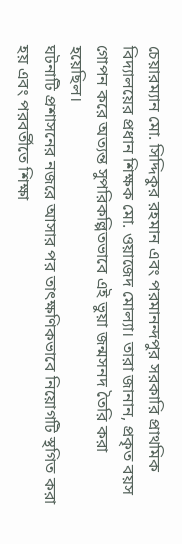চেয়ারম্যান মো. সিদ্দিকুর রহমান এবং পরমানন্দপুর সরকারি প্রাথমিক বিদ্যালয়ের প্রধান শিক্ষক মো. ওয়াজেদ মোল্যা। তারা জানান, প্রকৃত বয়স গোপন করে অত্যন্ত সুপরিকল্পিতভাবে এই ভুয়া জন্মসনদ তৈরি করা হয়েছিল।
ঘটনাটি প্রশাসনের নজরে আসার পর তাৎক্ষণিকভাবে নিয়োগটি স্থগিত করা হয় এবং পরবর্তীতে শিক্ষা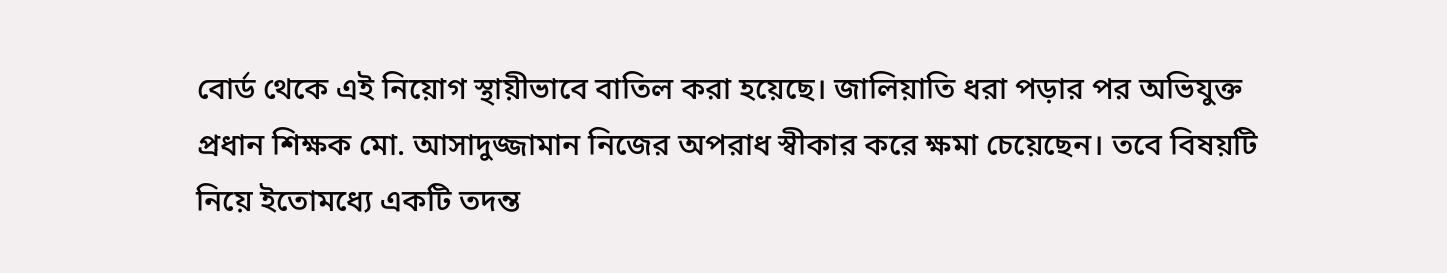বোর্ড থেকে এই নিয়োগ স্থায়ীভাবে বাতিল করা হয়েছে। জালিয়াতি ধরা পড়ার পর অভিযুক্ত প্রধান শিক্ষক মো. আসাদুজ্জামান নিজের অপরাধ স্বীকার করে ক্ষমা চেয়েছেন। তবে বিষয়টি নিয়ে ইতোমধ্যে একটি তদন্ত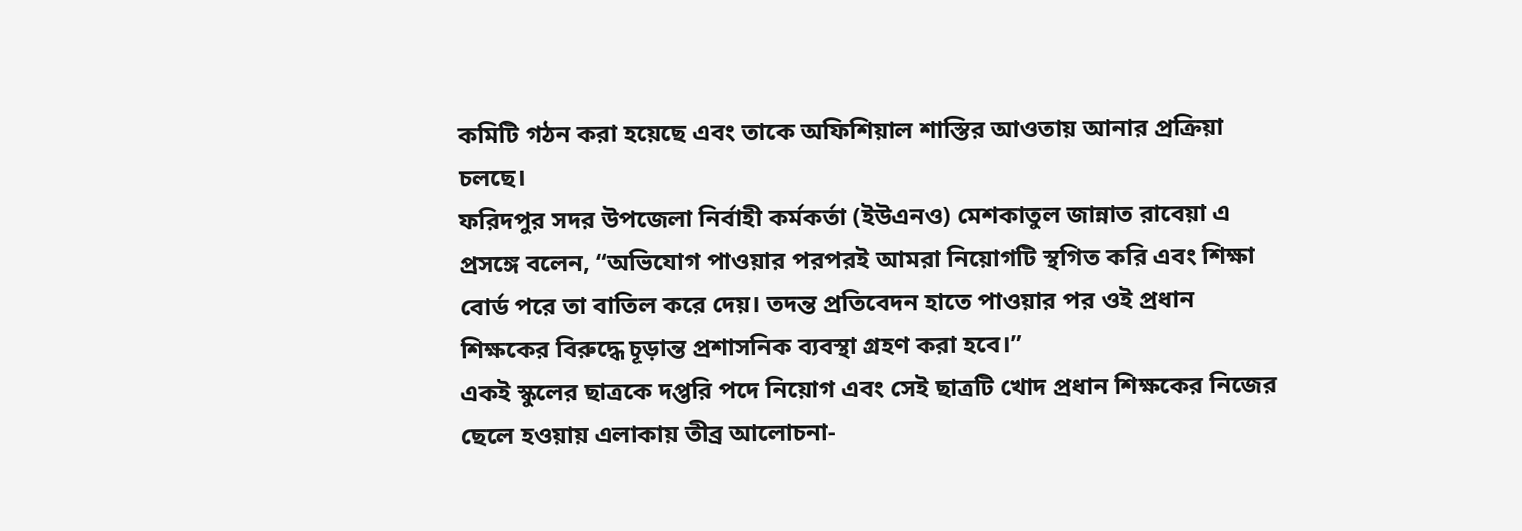কমিটি গঠন করা হয়েছে এবং তাকে অফিশিয়াল শাস্তির আওতায় আনার প্রক্রিয়া চলছে।
ফরিদপুর সদর উপজেলা নির্বাহী কর্মকর্তা (ইউএনও) মেশকাতুল জান্নাত রাবেয়া এ প্রসঙ্গে বলেন, “অভিযোগ পাওয়ার পরপরই আমরা নিয়োগটি স্থগিত করি এবং শিক্ষা বোর্ড পরে তা বাতিল করে দেয়। তদন্ত প্রতিবেদন হাতে পাওয়ার পর ওই প্রধান শিক্ষকের বিরুদ্ধে চূড়ান্ত প্রশাসনিক ব্যবস্থা গ্রহণ করা হবে।”
একই স্কুলের ছাত্রকে দপ্তরি পদে নিয়োগ এবং সেই ছাত্রটি খোদ প্রধান শিক্ষকের নিজের ছেলে হওয়ায় এলাকায় তীব্র আলোচনা-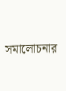সমালোচনার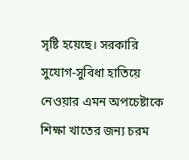সৃষ্টি হয়েছে। সরকারি সুযোগ-সুবিধা হাতিয়ে নেওয়ার এমন অপচেষ্টাকে শিক্ষা খাতের জন্য চরম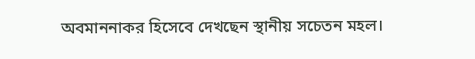অবমাননাকর হিসেবে দেখছেন স্থানীয় সচেতন মহল।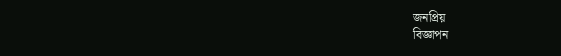জনপ্রিয়
বিজ্ঞাপন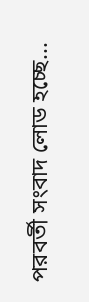পরবর্তী সংবাদ লোড হচ্ছে...